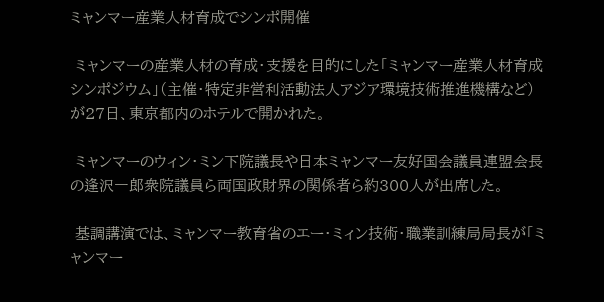ミャンマー産業人材育成でシンポ開催

 ミャンマーの産業人材の育成・支援を目的にした「ミャンマー産業人材育成シンポジウム」(主催・特定非営利活動法人アジア環境技術推進機構など)が27日、東京都内のホテルで開かれた。

 ミャンマーのウィン・ミン下院議長や日本ミャンマー友好国会議員連盟会長の逢沢一郎衆院議員ら両国政財界の関係者ら約300人が出席した。

 基調講演では、ミャンマー教育省のエー・ミィン技術・職業訓練局局長が「ミャンマー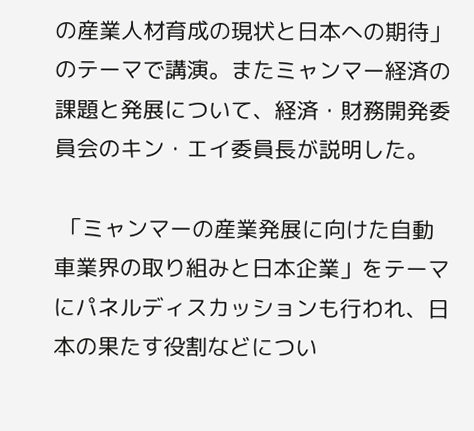の産業人材育成の現状と日本への期待」のテーマで講演。またミャンマー経済の課題と発展について、経済・財務開発委員会のキン・エイ委員長が説明した。

 「ミャンマーの産業発展に向けた自動車業界の取り組みと日本企業」をテーマにパネルディスカッションも行われ、日本の果たす役割などについ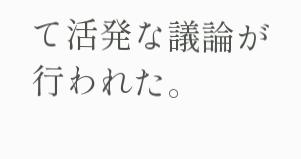て活発な議論が行われた。